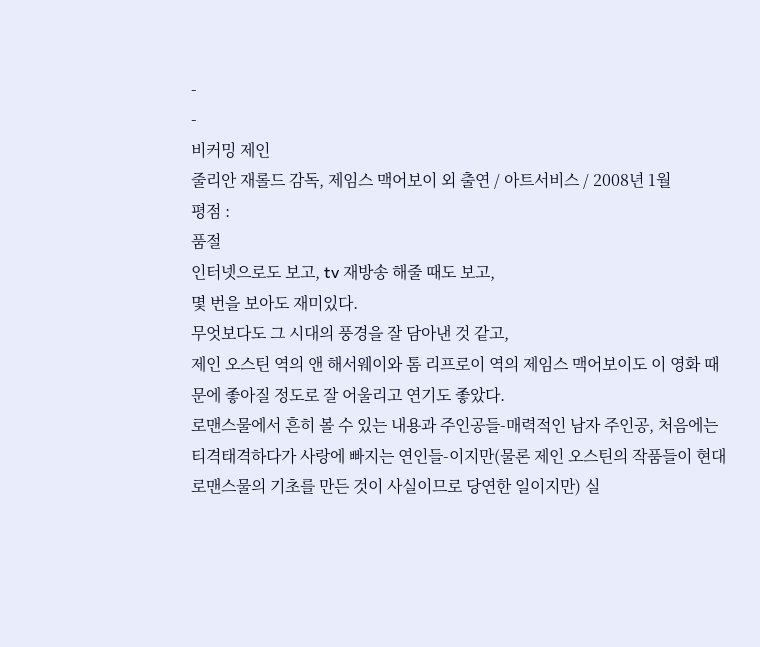-
-
비커밍 제인
줄리안 재롤드 감독, 제임스 맥어보이 외 출연 / 아트서비스 / 2008년 1월
평점 :
품절
인터넷으로도 보고, tv 재방송 해줄 때도 보고,
몇 번을 보아도 재미있다.
무엇보다도 그 시대의 풍경을 잘 담아낸 것 같고,
제인 오스틴 역의 앤 해서웨이와 톰 리프로이 역의 제임스 맥어보이도 이 영화 때문에 좋아질 정도로 잘 어울리고 연기도 좋았다.
로맨스물에서 흔히 볼 수 있는 내용과 주인공들-매력적인 남자 주인공, 처음에는 티격태격하다가 사랑에 빠지는 연인들-이지만(물론 제인 오스틴의 작품들이 현대 로맨스물의 기초를 만든 것이 사실이므로 당연한 일이지만) 실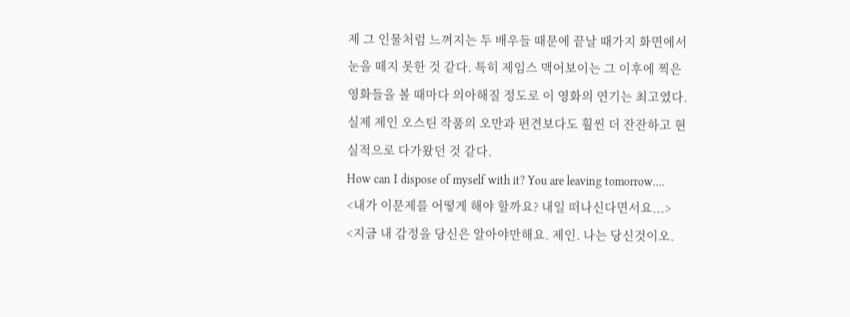제 그 인물처럼 느껴지는 두 배우들 때문에 끝날 때가지 화면에서 눈을 떼지 못한 것 같다. 특히 제임스 맥어보이는 그 이후에 찍은 영화들을 볼 때마다 의아해질 정도로 이 영화의 연기는 최고였다.
실제 제인 오스틴 작품의 오만과 편견보다도 훨씬 더 잔잔하고 현실적으로 다가왔던 것 같다.
How can I dispose of myself with it? You are leaving tomorrow....
<내가 이문제를 어떻게 해야 할까요? 내일 떠나신다면서요...>
<지금 내 감정을 당신은 알아야만해요. 제인. 나는 당신것이오.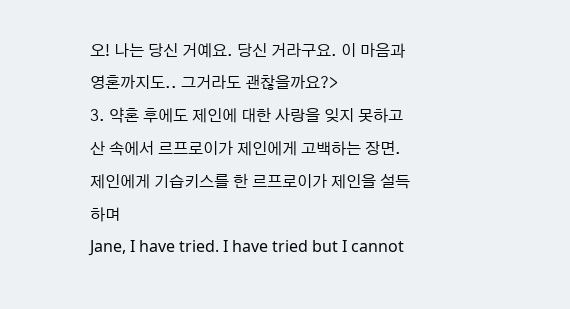오! 나는 당신 거예요. 당신 거라구요. 이 마음과 영혼까지도.. 그거라도 괜찮을까요?>
3. 약혼 후에도 제인에 대한 사랑을 잊지 못하고 산 속에서 르프로이가 제인에게 고백하는 장면. 제인에게 기습키스를 한 르프로이가 제인을 설득하며
Jane, I have tried. I have tried but I cannot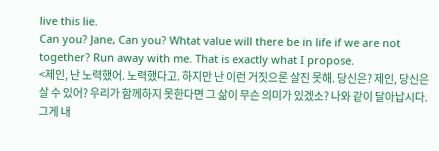live this lie.
Can you? Jane, Can you? Whtat value will there be in life if we are not together? Run away with me. That is exactly what I propose.
<제인, 난 노력했어. 노력했다고. 하지만 난 이런 거짓으론 살진 못해. 당신은? 제인, 당신은 살 수 있어? 우리가 함께하지 못한다면 그 삶이 무슨 의미가 있겠소? 나와 같이 달아납시다. 그게 내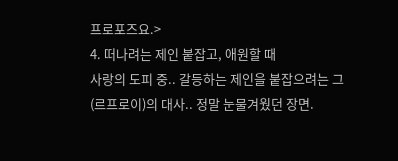프로포즈요.>
4. 떠나려는 제인 붙잡고, 애원할 때
사랑의 도피 중.. 갈등하는 제인을 붙잡으려는 그(르프로이)의 대사.. 정말 눈물겨웠던 장면.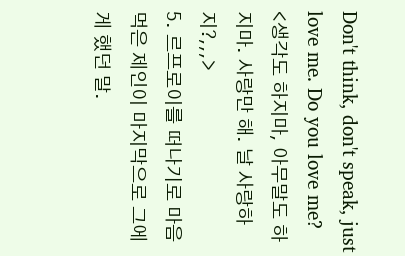Don't think, don't speak, just love me. Do you love me?
<생각도 하지마, 아무말도 하지마. 사랑만 해. 날 사랑하지?,,,>
5. 르프로이를 떠나기로 마음 먹은 제인이 마지막으로 그에게 했던 말.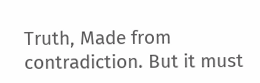Truth, Made from contradiction. But it must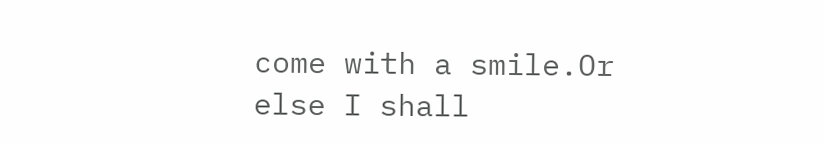come with a smile.Or else I shall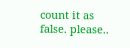count it as false. please..